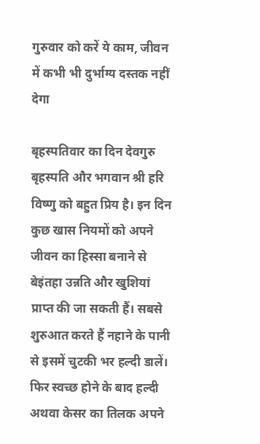गुरुवार को करें ये काम, जीवन में कभी भी दुर्भाग्य दस्तक नहीं देगा

बृहस्पतिवार का दिन देवगुरु बृहस्पति और भगवान श्री हरि विष्णु को बहुत प्रिय है। इन दिन कुछ खास नियमों को अपने जीवन का हिस्सा बनाने से बेइंतहा उन्नति और खुशियां प्राप्त की जा सकती हैं। सबसे शुरुआत करते हैं नहाने के पानी से इसमें चुटकी भर हल्दी डालें। फिर स्वच्छ होने के बाद हल्दी अथवा केसर का तिलक अपने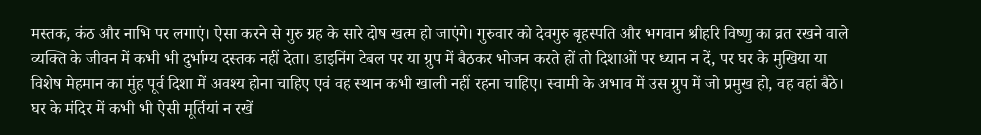मस्तक, कंठ और नाभि पर लगाएं। ऐसा करने से गुरु ग्रह के सारे दोष खत्म हो जाएंगे। गुरुवार को देवगुरु बृहस्पति और भगवान श्रीहरि विष्णु का व्रत रखने वाले व्यक्ति के जीवन में कभी भी दुर्भाग्य दस्तक नहीं देता। डाइनिंग टेबल पर या ग्रुप में बैठकर भोजन करते हों तो दिशाओं पर ध्यान न दें, पर घर के मुखिया या विशेष मेहमान का मुंह पूर्व दिशा में अवश्य होना चाहिए एवं वह स्थान कभी खाली नहीं रहना चाहिए। स्वामी के अभाव में उस ग्रुप में जो प्रमुख हो, वह वहां बैठे। घर के मंदिर में कभी भी ऐसी मूर्तियां न रखें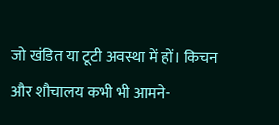जो खंडित या टूटी अवस्था में हों। किचन और शौचालय कभी भी आमने-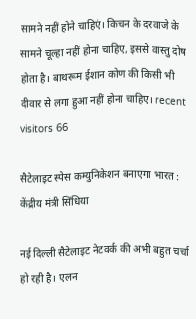सामने नहीं होने चाहिएं। किचन के दरवाजे के सामने चूल्हा नहीं होना चाहिए, इससे वास्तु दोष होता है। बाथरूम ईशान कोण की किसी भी दीवार से लगा हुआ नहीं होना चाहिए। recent visitors 66

सैटेलाइट स्पेस कम्युनिकेशन बनाएगा भारत : केंद्रीय मंत्री सिंधिया

नई दिल्ली सैटेलाइट नेटवर्क की अभी बहुत चर्चा हो रही है। एलन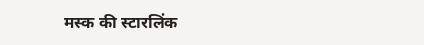मस्क की स्टारलिंक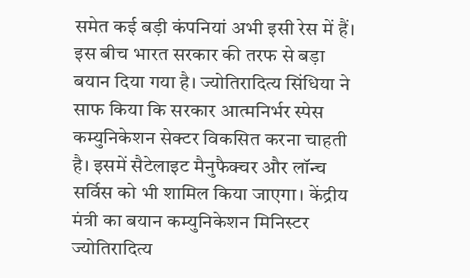समेत कई बड़ी कंपनियां अभी इसी रेस में हैं। इस बीच भारत सरकार की तरफ से बड़ा बयान दिया गया है। ज्योतिरादित्य सिंधिया ने साफ किया कि सरकार आत्मनिर्भर स्पेस कम्युनिकेशन सेक्टर विकसित करना चाहती है। इसमें सैटेलाइट मैनुफैक्चर और लॉन्च सर्विस को भी शामिल किया जाएगा। केंद्रीय मंत्री का बयान कम्युनिकेशन मिनिस्टर ज्योतिरादित्य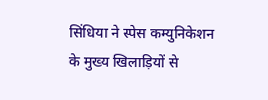सिंधिया ने स्पेस कम्युनिकेशन के मुख्य खिलाड़ियों से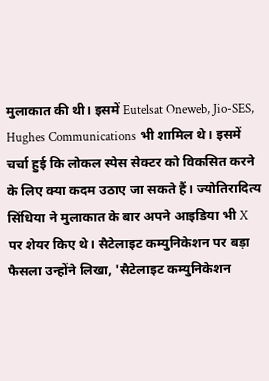मुलाकात की थी। इसमें Eutelsat Oneweb, Jio-SES, Hughes Communications भी शामिल थे। इसमें चर्चा हुई कि लोकल स्पेस सेक्टर को विकसित करने के लिए क्या कदम उठाए जा सकते हैं। ज्योतिरादित्य सिंधिया ने मुलाकात के बार अपने आइडिया भी X पर शेयर किए थे। सैटेलाइट कम्युनिकेशन पर बड़ा फैसला उन्होंने लिखा, 'सैटेलाइट कम्युनिकेशन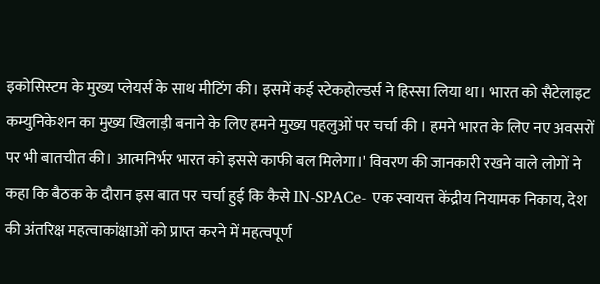इकोसिस्टम के मुख्य प्लेयर्स के साथ मीटिंग की। इसमें कई स्टेकहोल्डर्स ने हिस्सा लिया था। भारत को सैटेलाइट कम्युनिकेशन का मुख्य खिलाड़ी बनाने के लिए हमने मुख्य पहलुओं पर चर्चा की । हमने भारत के लिए नए अवसरों पर भी बातचीत की। आत्मनिर्भर भारत को इससे काफी बल मिलेगा।' विवरण की जानकारी रखने वाले लोगों ने कहा कि बैठक के दौरान इस बात पर चर्चा हुई कि कैसे IN-SPACe- एक स्वायत्त केंद्रीय नियामक निकाय, देश की अंतरिक्ष महत्वाकांक्षाओं को प्राप्त करने में महत्वपूर्ण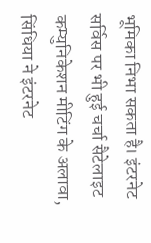भूमिका निभा सकता है। इंटरनेट सर्विस पर भी हुई चर्चा सैटेलाइट कम्युनिकेशन मीटिंग के अलावा, सिंधिया ने इंटरनेट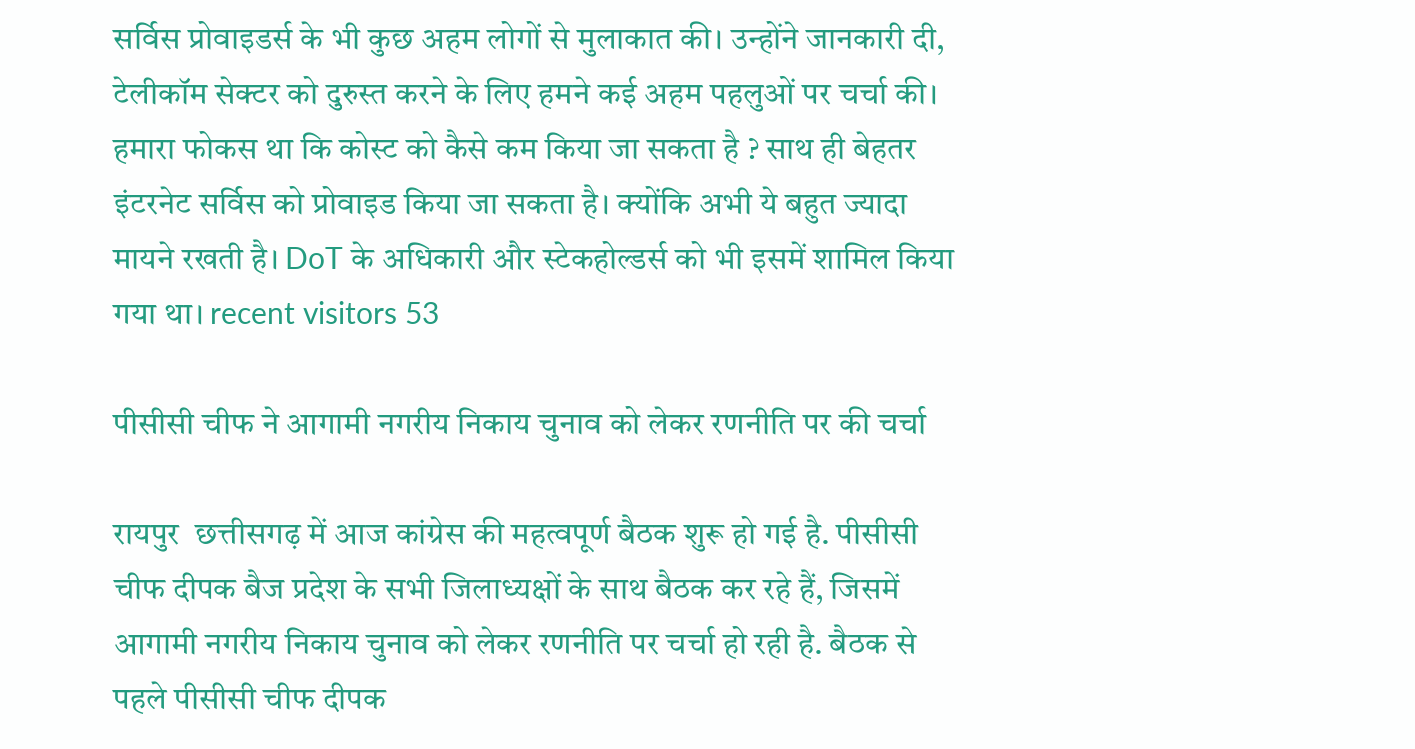सर्विस प्रोवाइडर्स के भी कुछ अहम लोगों से मुलाकात की। उन्होंने जानकारी दी, टेलीकॉम सेक्टर को दुरुस्त करने के लिए हमने कई अहम पहलुओं पर चर्चा की। हमारा फोकस था कि कोस्ट को कैसे कम किया जा सकता है ? साथ ही बेहतर इंटरनेट सर्विस को प्रोवाइड किया जा सकता है। क्योंकि अभी ये बहुत ज्यादा मायने रखती है। DoT के अधिकारी और स्टेकहोल्डर्स को भी इसमें शामिल किया गया था। recent visitors 53

पीसीसी चीफ ने आगामी नगरीय निकाय चुनाव को लेकर रणनीति पर की चर्चा

रायपुर  छत्तीसगढ़ में आज कांग्रेस की महत्वपूर्ण बैठक शुरू हो गई है. पीसीसी चीफ दीपक बैज प्रदेश के सभी जिलाध्यक्षों के साथ बैठक कर रहे हैं, जिसमें आगामी नगरीय निकाय चुनाव को लेकर रणनीति पर चर्चा हो रही है. बैठक से पहले पीसीसी चीफ दीपक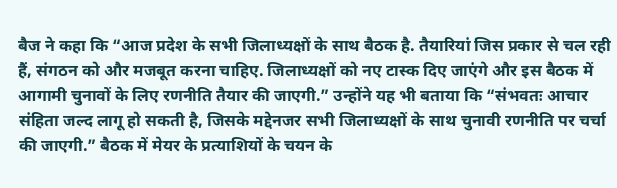बैज ने कहा कि “आज प्रदेश के सभी जिलाध्यक्षों के साथ बैठक है. तैयारियां जिस प्रकार से चल रही हैं, संगठन को और मजबूत करना चाहिए. जिलाध्यक्षों को नए टास्क दिए जाएंगे और इस बैठक में आगामी चुनावों के लिए रणनीति तैयार की जाएगी.” उन्होंने यह भी बताया कि “संभवतः आचार संहिता जल्द लागू हो सकती है, जिसके मद्देनजर सभी जिलाध्यक्षों के साथ चुनावी रणनीति पर चर्चा की जाएगी.” बैठक में मेयर के प्रत्याशियों के चयन के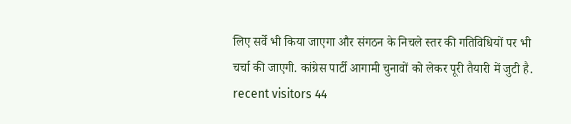लिए सर्वे भी किया जाएगा और संगठन के निचले स्तर की गतिविधियों पर भी चर्चा की जाएगी. कांग्रेस पार्टी आगामी चुनावों को लेकर पूरी तैयारी में जुटी है. recent visitors 44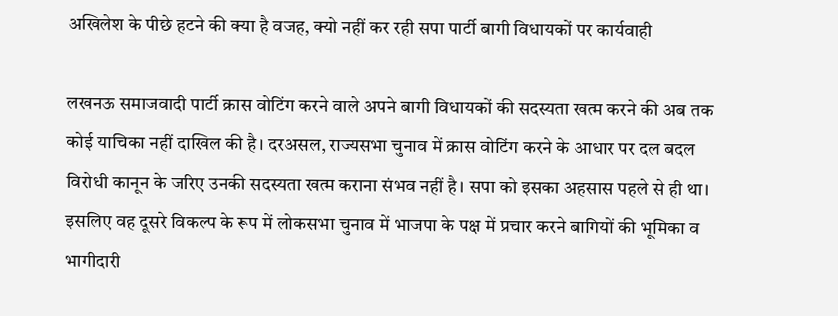अखिलेश के पीछे हटने की क्या है वजह, क्यो नहीं कर रही सपा पार्टी बागी विधायकों पर कार्यवाही

लखनऊ समाजवादी पार्टी क्रास वोटिंग करने वाले अपने बागी विधायकों की सदस्यता खत्म करने की अब तक कोई याचिका नहीं दाखिल की है। दरअसल, राज्यसभा चुनाव में क्रास वोटिंग करने के आधार पर दल बदल विरोधी कानून के जरिए उनकी सदस्यता खत्म कराना संभव नहीं है। सपा को इसका अहसास पहले से ही था। इसलिए वह दूसरे विकल्प के रूप में लोकसभा चुनाव में भाजपा के पक्ष में प्रचार करने बागियों की भूमिका व भागीदारी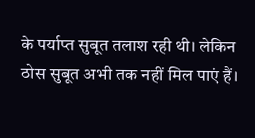के पर्याप्त सुबूत तलाश रही थी। लेकिन ठोस सुबूत अभी तक नहीं मिल पाएं हैं।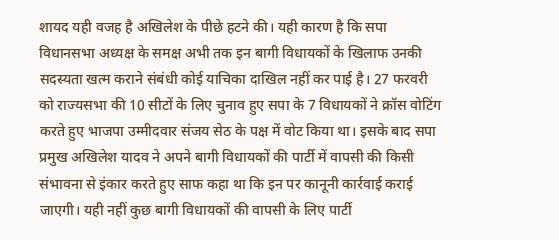शायद यही वजह है अखिलेश के पीछे हटने की। यही कारण है कि सपा विधानसभा अध्यक्ष के समक्ष अभी तक इन बागी विधायकों के खिलाफ उनकी सदस्यता खत्म कराने संबंधी कोई याचिका दाखिल नहीं कर पाई है। 27 फरवरी को राज्यसभा की 10 सीटों के लिए चुनाव हुए सपा के 7 विधायकों ने क्रॉस वोटिंग करते हुए भाजपा उम्मीदवार संजय सेठ के पक्ष में वोट किया था। इसके बाद सपा प्रमुख अखिलेश यादव ने अपने बागी विधायकों की पार्टी में वापसी की किसी संभावना से इंकार करते हुए साफ कहा था कि इन पर कानूनी कार्रवाई कराई जाएगी। यही नहीं कुछ बागी विधायकों की वापसी के लिए पार्टी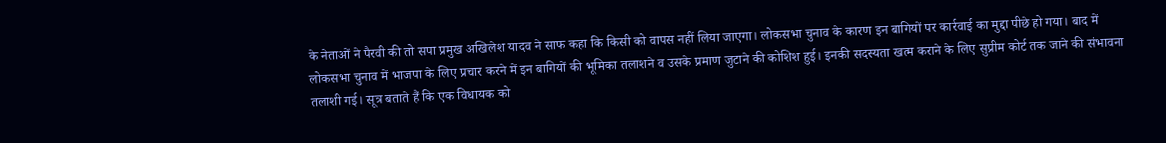के नेताओं ने पैरवी की तो सपा प्रमुख अखिलेश यादव ने साफ कहा कि किसी को वापस नहीं लिया जाएगा। लोकसभा चुनाव के कारण इन बागियों पर कार्रवाई का मुद्दा पीछे हो गया। बाद में लोकसभा चुनाव में भाजपा के लिए प्रचार करने में इन बागियों की भूमिका तलाशने व उसके प्रमाण जुटाने की कोशिश हुई। इनकी सदस्यता खत्म कराने के लिए सुप्रीम कोर्ट तक जाने की संभावना तलाशी गई। सूत्र बताते हैं कि एक विधायक को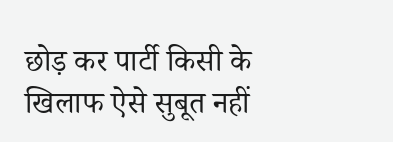छोड़ कर पार्टी किसी के खिलाफ ऐसे सुबूत नहीं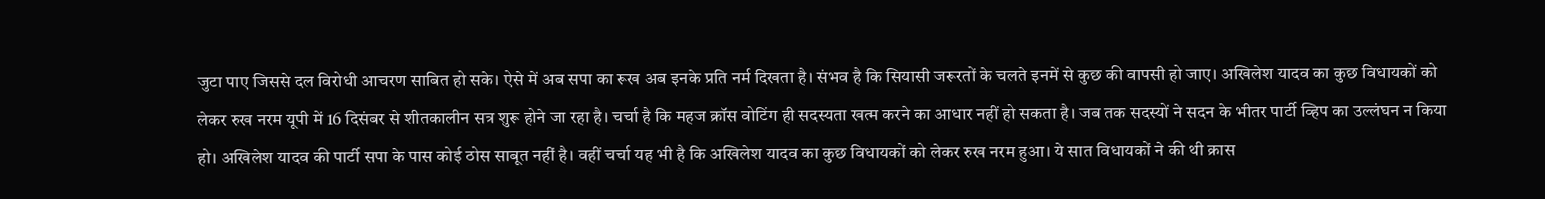जुटा पाए जिससे दल विरोधी आचरण साबित हो सके। ऐसे में अब सपा का रूख अब इनके प्रति नर्म दिखता है। संभव है कि सियासी जरूरतों के चलते इनमें से कुछ की वापसी हो जाए। अखिलेश यादव का कुछ विधायकों को लेकर रुख नरम यूपी में 16 दिसंबर से शीतकालीन सत्र शुरू होने जा रहा है। चर्चा है कि महज क्रॉस वोटिंग ही सदस्यता खत्म करने का आधार नहीं हो सकता है। जब तक सदस्यों ने सदन के भीतर पार्टी व्हिप का उल्लंघन न किया हो। अखिलेश यादव की पार्टी सपा के पास कोई ठोस साबूत नहीं है। वहीं चर्चा यह भी है कि अखिलेश यादव का कुछ विधायकों को लेकर रुख नरम हुआ। ये सात विधायकों ने की थी क्रास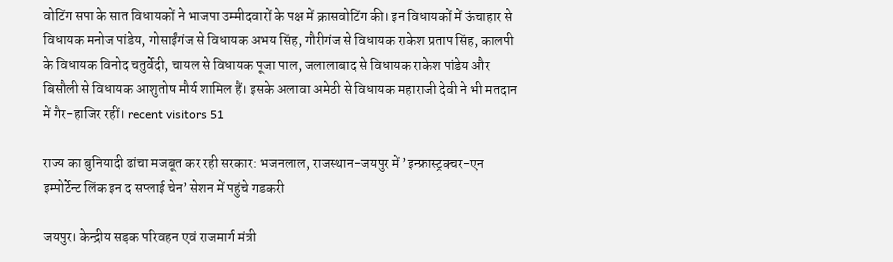वोटिंग सपा के सात विधायकों ने भाजपा उम्मीदवारों के पक्ष में क्रासवोटिंग की। इन विधायकों में ऊंचाहार से विधायक मनोज पांडेय, गोसाईंगंज से विधायक अभय सिंह, गौरीगंज से विधायक राकेश प्रताप सिंह, कालपी के विधायक विनोद चतुर्वेदी, चायल से विधायक पूजा पाल, जलालाबाद से विधायक राकेश पांडेय और बिसौली से विधायक आशुतोष मौर्य शामिल हैं। इसके अलावा अमेठी से विधायक महाराजी देवी ने भी मतदान में गैर-हाजिर रहीं। recent visitors 51

राज्य का बुनियादी ढांचा मजबूत कर रही सरकार: भजनलाल, राजस्थान-जयपुर में ’इन्फ्रास्ट्रक्चर-एन इम्पोर्टेन्ट लिंक इन द सप्लाई चेन’ सेशन में पहुंचे गडकरी

जयपुर। केन्द्रीय सड़क परिवहन एवं राजमार्ग मंत्री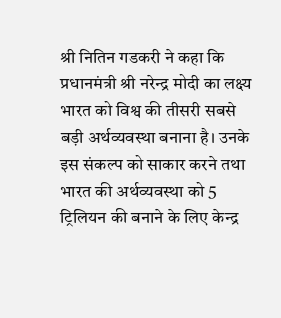श्री नितिन गडकरी ने कहा कि प्रधानमंत्री श्री नरेन्द्र मोदी का लक्ष्य भारत को विश्व की तीसरी सबसे बड़ी अर्थव्यवस्था बनाना है। उनके इस संकल्प को साकार करने तथा भारत की अर्थव्यवस्था को 5 ट्रिलियन की बनाने के लिए केन्द्र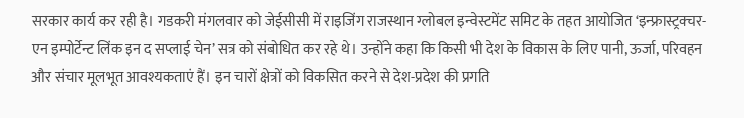सरकार कार्य कर रही है। गडकरी मंगलवार को जेईसीसी में राइजिंग राजस्थान ग्लोबल इन्वेस्टमेंट समिट के तहत आयोजित ‘इन्फ्रास्ट्रक्चर-एन इम्पोर्टेन्ट लिंक इन द सप्लाई चेन’ सत्र को संबोधित कर रहे थे। उन्होंने कहा कि किसी भी देश के विकास के लिए पानी, ऊर्जा, परिवहन और संचार मूलभूत आवश्यकताएं हैं। इन चारों क्षेत्रों को विकसित करने से देश-प्रदेश की प्रगति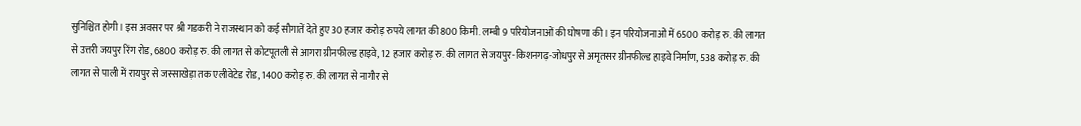सुनिश्चित होगी। इस अवसर पर श्री गडकरी ने राजस्थान को कई सौगातें देते हुए 30 हजार करोड़ रुपये लागत की 800 किमी. लम्बी 9 परियोजनाओं की घोषणा की। इन परियोजनाओं में 6500 करोड़ रु. की लागत से उत्तरी जयपुर रिंग रोड, 6800 करोड़ रु. की लागत से कोटपूतली से आगरा ग्रीनफील्ड हाइवे, 12 हजार करोड़ रु. की लागत से जयपुर-किशनगढ़-जोधपुर से अमृतसर ग्रीनफील्ड हाइवे निर्माण, 538 करोड़ रु. की लागत से पाली में रायपुर से जस्साखेड़ा तक एलीवेटेड रोड, 1400 करोड़ रु. की लागत से नागौर से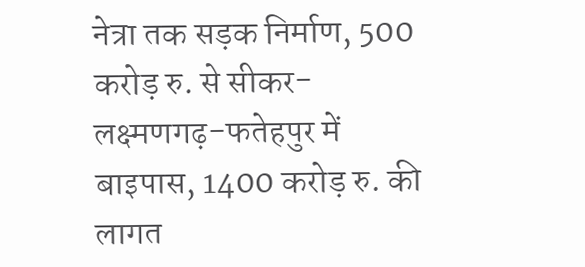नेत्रा तक सड़क निर्माण, 500 करोड़ रु. से सीकर-लक्ष्मणगढ़-फतेहपुर में बाइपास, 1400 करोड़ रु. की लागत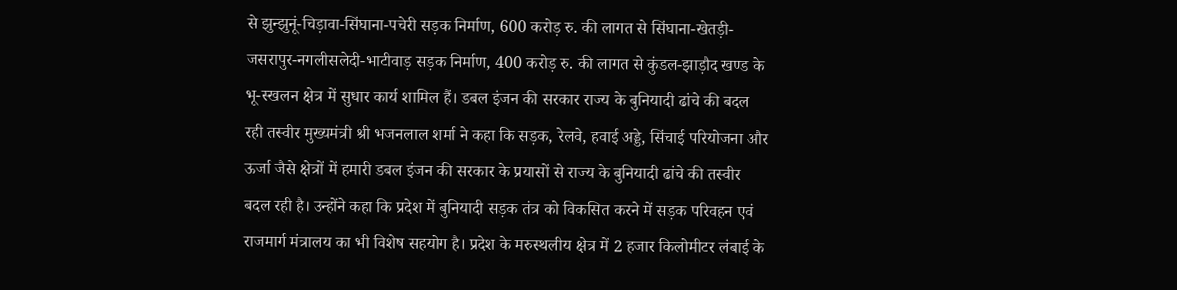से झुन्झुनूं-चिड़ावा-सिंघाना-पचेरी सड़क निर्माण, 600 करोड़ रु. की लागत से सिंघाना-खेतड़ी-जसरापुर-नगलीसलेदी-भाटीवाड़ सड़क निर्माण, 400 करोड़ रु. की लागत से कुंडल-झाड़ौद खण्ड के भू-स्खलन क्षेत्र में सुधार कार्य शामिल हैं। डबल इंजन की सरकार राज्य के बुनियादी ढांचे की बदल रही तस्वीर मुख्यमंत्री श्री भजनलाल शर्मा ने कहा कि सड़क, रेलवे, हवाई अड्डे, सिंचाई परियोजना और ऊर्जा जैसे क्षेत्रों में हमारी डबल इंजन की सरकार के प्रयासों से राज्य के बुनियादी ढांचे की तस्वीर बदल रही है। उन्होंने कहा कि प्रदेश में बुनियादी सड़क तंत्र को विकसित करने में सड़क परिवहन एवं राजमार्ग मंत्रालय का भी विशेष सहयोग है। प्रदेश के मरुस्थलीय क्षेत्र में 2 हजार किलोमीटर लंबाई के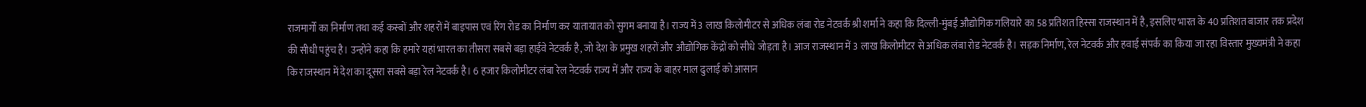राजमार्गों का निर्माण तथा कई कस्बों और शहरों में बाइपास एवं रिंग रोड का निर्माण कर यातायात को सुगम बनाया है। राज्य में 3 लाख किलोमीटर से अधिक लंबा रोड नेटवर्क श्री शर्मा ने कहा कि दिल्ली-मुंबई औद्योगिक गलियारे का 58 प्रतिशत हिस्सा राजस्थान में है, इसलिए भारत के 40 प्रतिशत बाजार तक प्रदेश की सीधी पहुंच है। उन्होंने कहा कि हमारे यहां भारत का तीसरा सबसे बड़ा हाईवे नेटवर्क है, जो देश के प्रमुख शहरों और औद्योगिक केंद्रों को सीधे जोड़ता है। आज राजस्थान में 3 लाख किलोमीटर से अधिक लंबा रोड नेटवर्क है। सड़क निर्माण, रेल नेटवर्क और हवाई संपर्क का किया जा रहा विस्तार मुख्यमंत्री ने कहा कि राजस्थान में देश का दूसरा सबसे बड़ा रेल नेटवर्क है। 6 हजार किलोमीटर लंबा रेल नेटवर्क राज्य में और राज्य के बाहर माल ढुलाई को आसान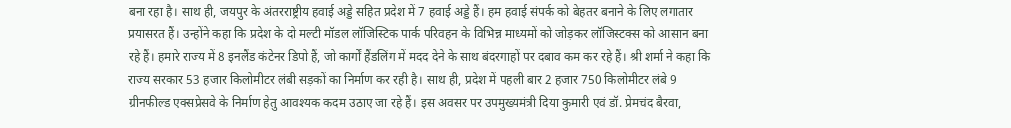बना रहा है। साथ ही, जयपुर के अंतरराष्ट्रीय हवाई अड्डे सहित प्रदेश में 7 हवाई अड्डे हैं। हम हवाई संपर्क को बेहतर बनाने के लिए लगातार प्रयासरत हैं। उन्होंने कहा कि प्रदेश के दो मल्टी मॉडल लॉजिस्टिक पार्क परिवहन के विभिन्न माध्यमों को जोड़कर लॉजिस्टक्स को आसान बना रहे हैं। हमारे राज्य में 8 इनलैंड कंटेनर डिपो हैं, जो कार्गों हैंडलिंग में मदद देने के साथ बंदरगाहों पर दबाव कम कर रहे हैं। श्री शर्मा ने कहा कि राज्य सरकार 53 हजार किलोमीटर लंबी सड़कों का निर्माण कर रही है। साथ ही, प्रदेश में पहली बार 2 हजार 750 किलोमीटर लंबे 9 ग्रीनफील्ड एक्सप्रेसवे के निर्माण हेतु आवश्यक कदम उठाए जा रहे हैं। इस अवसर पर उपमुख्यमंत्री दिया कुमारी एवं डॉ. प्रेमचंद बैरवा,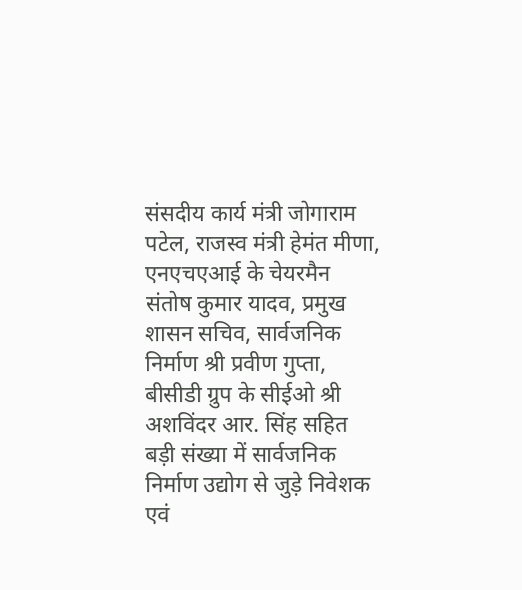संसदीय कार्य मंत्री जोगाराम पटेल, राजस्व मंत्री हेमंत मीणा, एनएचएआई के चेयरमैन संतोष कुमार यादव, प्रमुख शासन सचिव, सार्वजनिक निर्माण श्री प्रवीण गुप्ता, बीसीडी ग्रुप के सीईओ श्री अशविंदर आर. सिंह सहित बड़ी संख्या में सार्वजनिक निर्माण उद्योग से जुड़े निवेशक एवं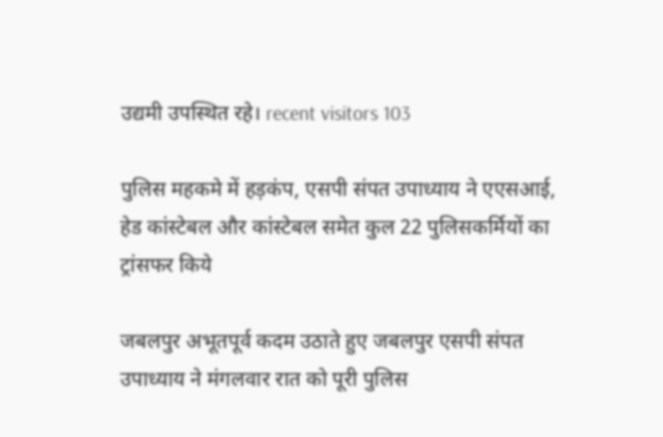उद्यमी उपस्थित रहे। recent visitors 103

पुलिस महकमे में हड़कंप, एसपी संपत उपाध्याय ने एएसआई, हेड कांस्टेबल और कांस्टेबल समेत कुल 22 पुलिसकर्मियों का ट्रांसफर किये

जबलपुर अभूतपूर्व कदम उठाते हुए जबलपुर एसपी संपत उपाध्याय ने मंगलवार रात को पूरी पुलिस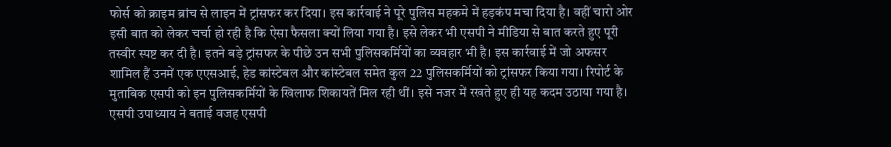फोर्स को क्राइम ब्रांच से लाइन में ट्रांसफर कर दिया। इस कार्रवाई ने पूरे पुलिस महकमे में हड़कंप मचा दिया है। वहीं चारो ओर इसी बात को लेकर चर्चा हो रही है कि ऐसा फैसला क्यों लिया गया है। इसे लेकर भी एसपी ने मीडिया से बात करते हुए पूरी तस्वीर स्पष्ट कर दी है। इतने बड़े ट्रांसफर के पीछे उन सभी पुलिसकर्मियों का व्यवहार भी है। इस कार्रवाई में जो अफसर शामिल हैं उनमें एक एएसआई, हेड कांस्टेबल और कांस्टेबल समेत कुल 22 पुलिसकर्मियों को ट्रांसफर किया गया। रिपोर्ट के मुताबिक एसपी को इन पुलिसकर्मियों के खिलाफ शिकायतें मिल रही थीं। इसे नजर में रखते हुए ही यह कदम उठाया गया है। एसपी उपाध्याय ने बताई वजह एसपी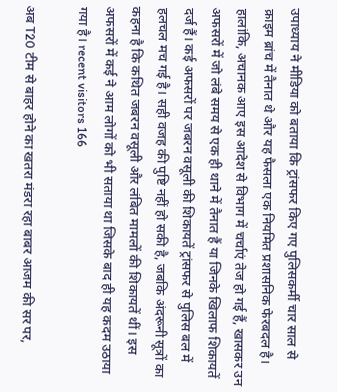उपाध्याय ने मीडिया को बताया कि ट्रांसफर किए गए पुलिसकर्मी चार साल से क्राइम ब्रांच में तैनात थे और यह फैसला एक नियमित प्रशासनिक फेरबदल है। हालांकि, अचानक आए इस आदेश से विभाग में चर्चाएं तेज हो गई हैं, खासकर उन अफसरों में जो लंबे समय से एक ही थाने में तैनात हैं या जिनके खिलाफ शिकायतें दर्ज हैं। कई अफसरों पर जबरन वसूली की शिकायतें ट्रांसफर से पुलिस बल में हलचल मच गई है। सही वजह की पुष्टि नहीं हो सकी है, जबकि अंदरूनी सूत्रों का कहना है कि कथित जबरन वसूली और लंबित मामलों की शिकायतें थीं। इस अफसरों में कई ने आम लोगों को भी सताया था जिसके बाद ही यह कदम उठाया गया है। recent visitors 166

अब T20 टीम से बाहर होने का खतरा मंडरा रहा बाबर आजम की सर पर,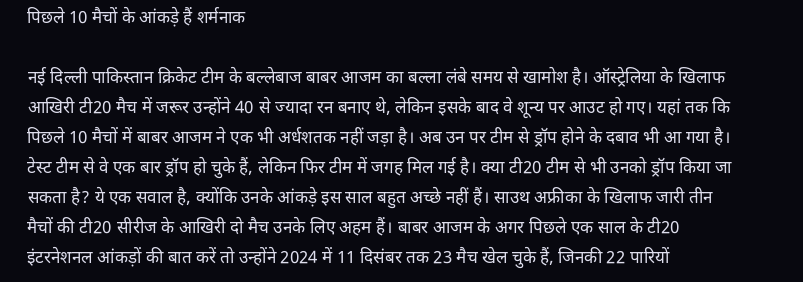पिछले 10 मैचों के आंकड़े हैं शर्मनाक

नई दिल्ली पाकिस्तान क्रिकेट टीम के बल्लेबाज बाबर आजम का बल्ला लंबे समय से खामोश है। ऑस्ट्रेलिया के खिलाफ आखिरी टी20 मैच में जरूर उन्होंने 40 से ज्यादा रन बनाए थे, लेकिन इसके बाद वे शून्य पर आउट हो गए। यहां तक कि पिछले 10 मैचों में बाबर आजम ने एक भी अर्धशतक नहीं जड़ा है। अब उन पर टीम से ड्रॉप होने के दबाव भी आ गया है। टेस्ट टीम से वे एक बार ड्रॉप हो चुके हैं, लेकिन फिर टीम में जगह मिल गई है। क्या टी20 टीम से भी उनको ड्रॉप किया जा सकता है? ये एक सवाल है, क्योंकि उनके आंकड़े इस साल बहुत अच्छे नहीं हैं। साउथ अफ्रीका के खिलाफ जारी तीन मैचों की टी20 सीरीज के आखिरी दो मैच उनके लिए अहम हैं। बाबर आजम के अगर पिछले एक साल के टी20 इंटरनेशनल आंकड़ों की बात करें तो उन्होंने 2024 में 11 दिसंबर तक 23 मैच खेल चुके हैं, जिनकी 22 पारियों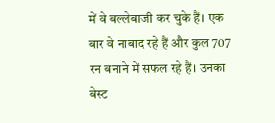में वे बल्लेबाजी कर चुके हैं। एक बार वे नाबाद रहे हैं और कुल 707 रन बनाने में सफल रहे हैं। उनका बेस्ट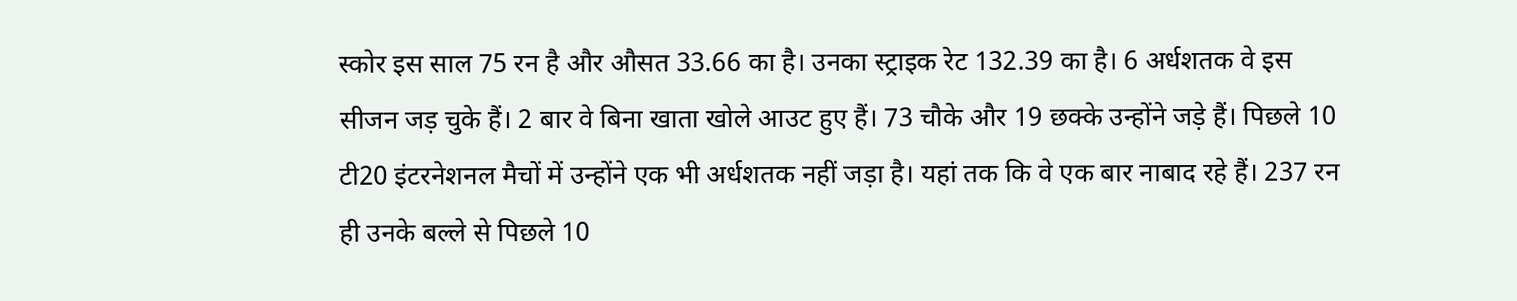स्कोर इस साल 75 रन है और औसत 33.66 का है। उनका स्ट्राइक रेट 132.39 का है। 6 अर्धशतक वे इस सीजन जड़ चुके हैं। 2 बार वे बिना खाता खोले आउट हुए हैं। 73 चौके और 19 छक्के उन्होंने जड़े हैं। पिछले 10 टी20 इंटरनेशनल मैचों में उन्होंने एक भी अर्धशतक नहीं जड़ा है। यहां तक कि वे एक बार नाबाद रहे हैं। 237 रन ही उनके बल्ले से पिछले 10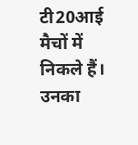टी20आई मैचों में निकले हैं। उनका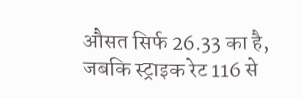औसत सिर्फ 26.33 का है, जबकि स्ट्राइक रेट 116 से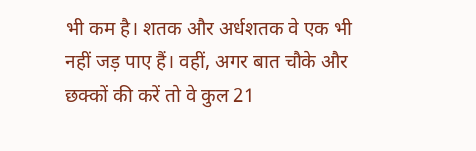भी कम है। शतक और अर्धशतक वे एक भी नहीं जड़ पाए हैं। वहीं, अगर बात चौके और छक्कों की करें तो वे कुल 21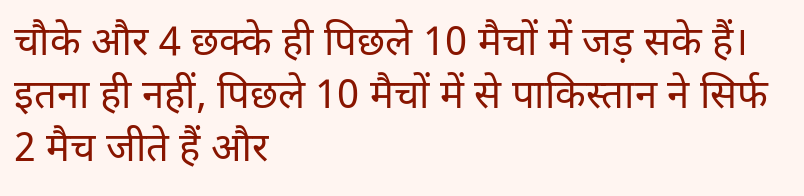चौके और 4 छक्के ही पिछले 10 मैचों में जड़ सके हैं। इतना ही नहीं, पिछले 10 मैचों में से पाकिस्तान ने सिर्फ 2 मैच जीते हैं और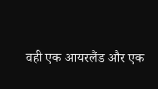वही एक आयरलैंड और एक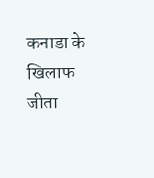कनाडा के खिलाफ जीता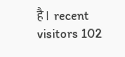है। recent visitors 102